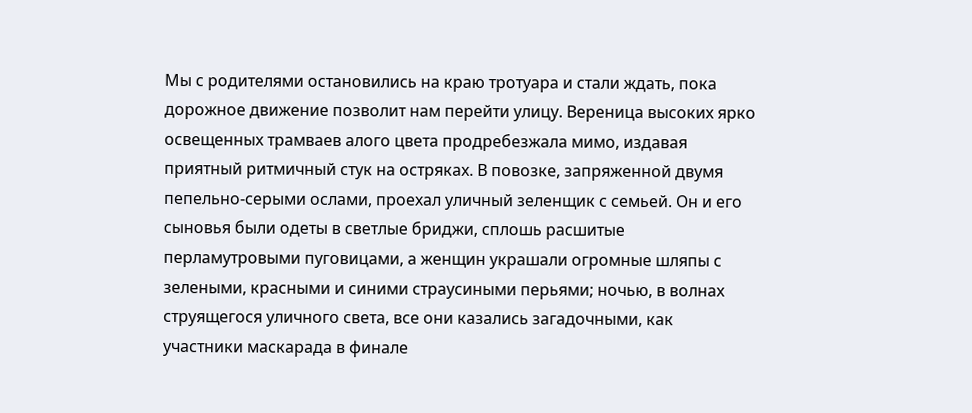Мы с родителями остановились на краю тротуара и стали ждать, пока дорожное движение позволит нам перейти улицу. Вереница высоких ярко освещенных трамваев алого цвета продребезжала мимо, издавая приятный ритмичный стук на остряках. В повозке, запряженной двумя пепельно-серыми ослами, проехал уличный зеленщик с семьей. Он и его сыновья были одеты в светлые бриджи, сплошь расшитые перламутровыми пуговицами, а женщин украшали огромные шляпы с зелеными, красными и синими страусиными перьями; ночью, в волнах струящегося уличного света, все они казались загадочными, как участники маскарада в финале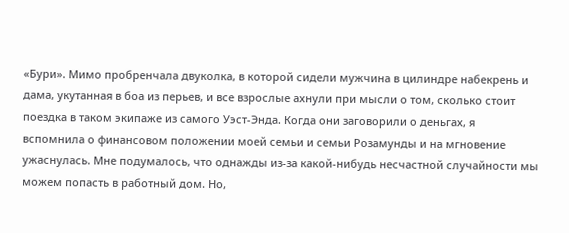«Бури». Мимо пробренчала двуколка, в которой сидели мужчина в цилиндре набекрень и дама, укутанная в боа из перьев, и все взрослые ахнули при мысли о том, сколько стоит поездка в таком экипаже из самого Уэст-Энда. Когда они заговорили о деньгах, я вспомнила о финансовом положении моей семьи и семьи Розамунды и на мгновение ужаснулась. Мне подумалось, что однажды из-за какой-нибудь несчастной случайности мы можем попасть в работный дом. Но,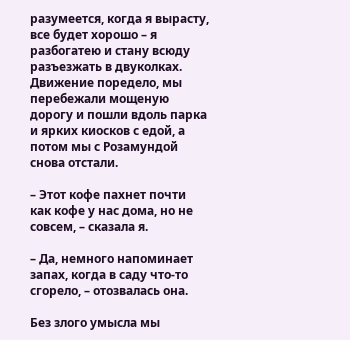разумеется, когда я вырасту, все будет хорошо – я разбогатею и стану всюду разъезжать в двуколках. Движение поредело, мы перебежали мощеную дорогу и пошли вдоль парка и ярких киосков с едой, а потом мы с Розамундой снова отстали.

– Этот кофе пахнет почти как кофе у нас дома, но не совсем, – сказала я.

– Да, немного напоминает запах, когда в саду что-то сгорело, – отозвалась она.

Без злого умысла мы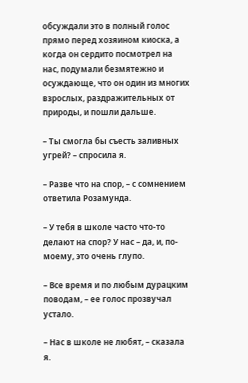обсуждали это в полный голос прямо перед хозяином киоска, а когда он сердито посмотрел на нас, подумали безмятежно и осуждающе, что он один из многих взрослых, раздражительных от природы, и пошли дальше.

– Ты смогла бы съесть заливных угрей? – спросила я.

– Разве что на спор, – с сомнением ответила Розамунда.

– У тебя в школе часто что-то делают на спор? У нас – да, и, по-моему, это очень глупо.

– Все время и по любым дурацким поводам, – ее голос прозвучал устало.

– Нас в школе не любят, – сказала я.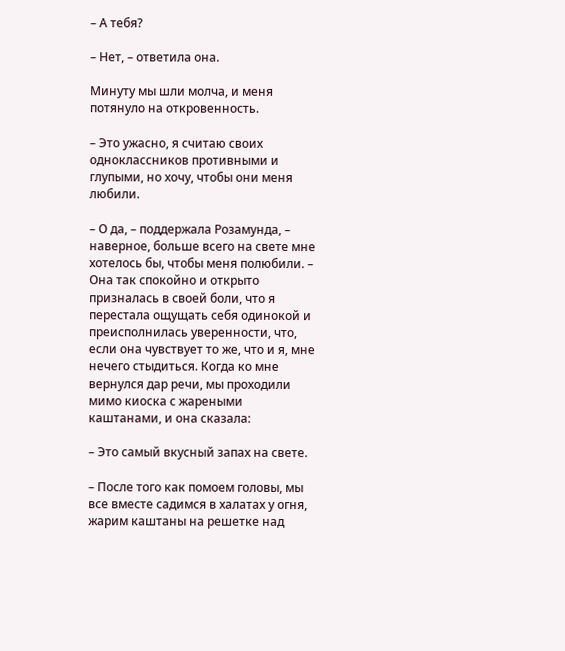– А тебя?

– Нет, – ответила она.

Минуту мы шли молча, и меня потянуло на откровенность.

– Это ужасно, я считаю своих одноклассников противными и глупыми, но хочу, чтобы они меня любили.

– О да, – поддержала Розамунда, – наверное, больше всего на свете мне хотелось бы, чтобы меня полюбили. – Она так спокойно и открыто призналась в своей боли, что я перестала ощущать себя одинокой и преисполнилась уверенности, что, если она чувствует то же, что и я, мне нечего стыдиться. Когда ко мне вернулся дар речи, мы проходили мимо киоска с жареными каштанами, и она сказала:

– Это самый вкусный запах на свете.

– После того как помоем головы, мы все вместе садимся в халатах у огня, жарим каштаны на решетке над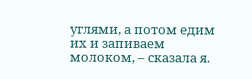углями, а потом едим их и запиваем молоком, – сказала я.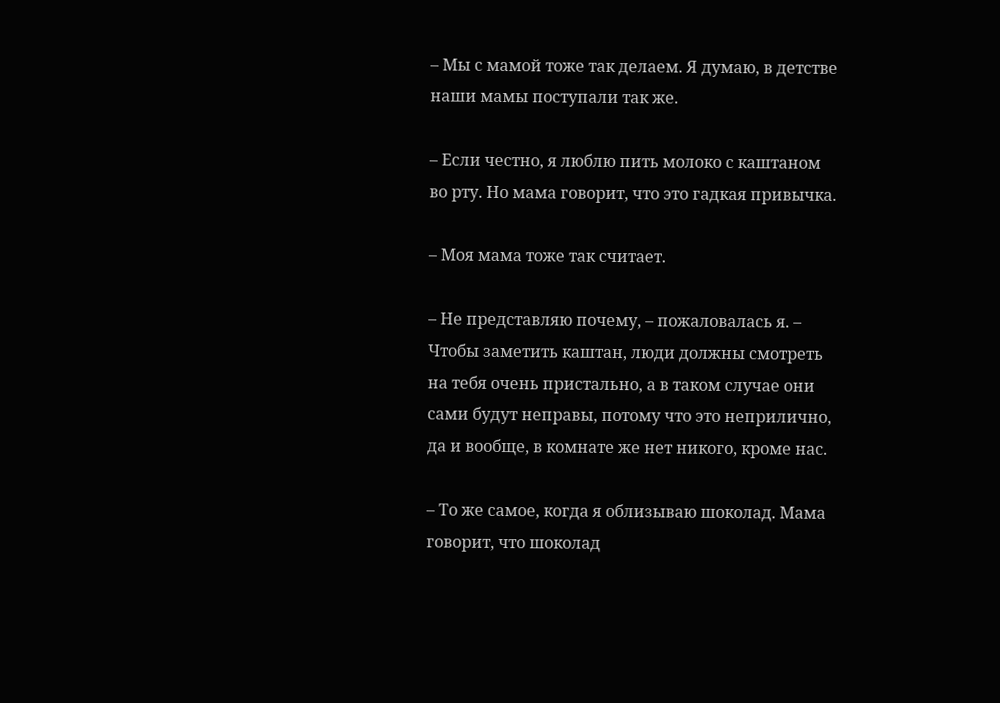– Мы с мамой тоже так делаем. Я думаю, в детстве наши мамы поступали так же.

– Если честно, я люблю пить молоко с каштаном во рту. Но мама говорит, что это гадкая привычка.

– Моя мама тоже так считает.

– Не представляю почему, – пожаловалась я. – Чтобы заметить каштан, люди должны смотреть на тебя очень пристально, а в таком случае они сами будут неправы, потому что это неприлично, да и вообще, в комнате же нет никого, кроме нас.

– То же самое, когда я облизываю шоколад. Мама говорит, что шоколад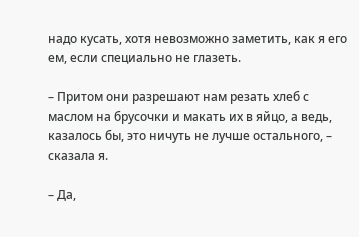надо кусать, хотя невозможно заметить, как я его ем, если специально не глазеть.

– Притом они разрешают нам резать хлеб с маслом на брусочки и макать их в яйцо, а ведь, казалось бы, это ничуть не лучше остального, – сказала я.

– Да,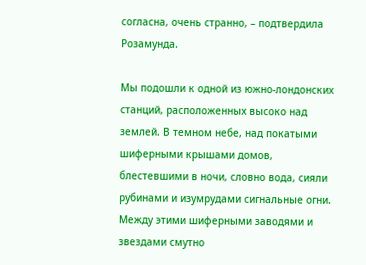согласна, очень странно, – подтвердила Розамунда.

Мы подошли к одной из южно-лондонских станций, расположенных высоко над землей. В темном небе, над покатыми шиферными крышами домов, блестевшими в ночи, словно вода, сияли рубинами и изумрудами сигнальные огни. Между этими шиферными заводями и звездами смутно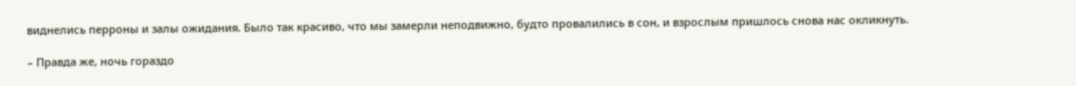виднелись перроны и залы ожидания. Было так красиво, что мы замерли неподвижно, будто провалились в сон, и взрослым пришлось снова нас окликнуть.

– Правда же, ночь гораздо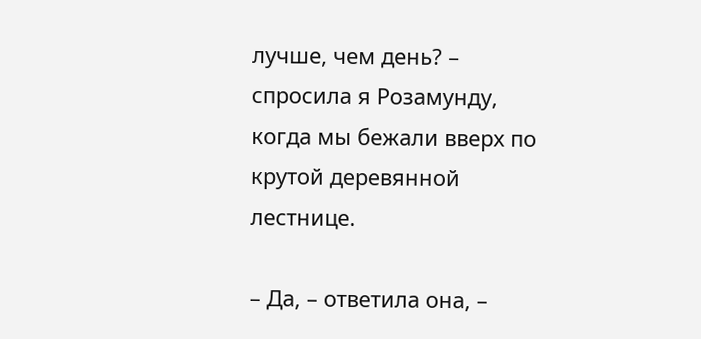лучше, чем день? – спросила я Розамунду, когда мы бежали вверх по крутой деревянной лестнице.

– Да, – ответила она, –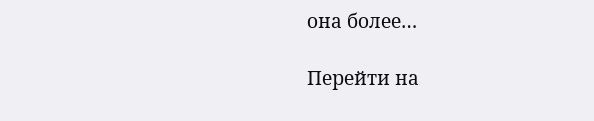она более…

Перейти на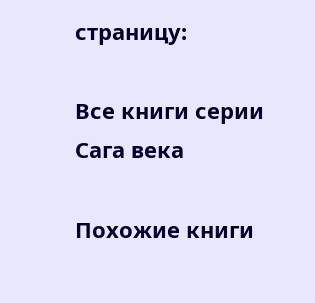страницу:

Все книги серии Сага века

Похожие книги